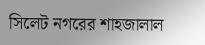সিলেট নগরের শাহজালাল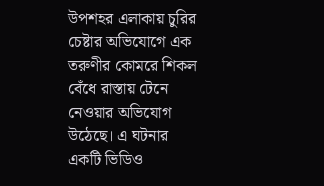উপশহর এলাকায় চুরির চেষ্টার অভিযোগে এক তরুণীর কোমরে শিকল বেঁধে রাস্তায় টেনে নেওয়ার অভিযোগ উঠেছে। এ ঘটনার একটি ভিডিও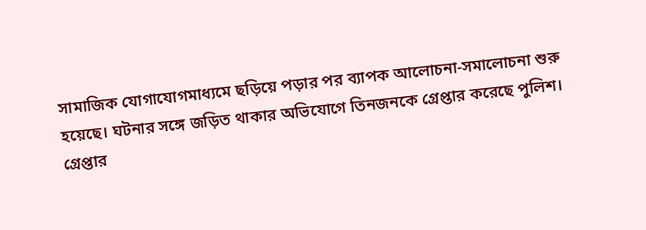সামাজিক যোগাযোগমাধ্যমে ছড়িয়ে পড়ার পর ব্যাপক আলোচনা-সমালোচনা শুরু হয়েছে। ঘটনার সঙ্গে জড়িত থাকার অভিযোগে তিনজনকে গ্রেপ্তার করেছে পুলিশ।
গ্রেপ্তার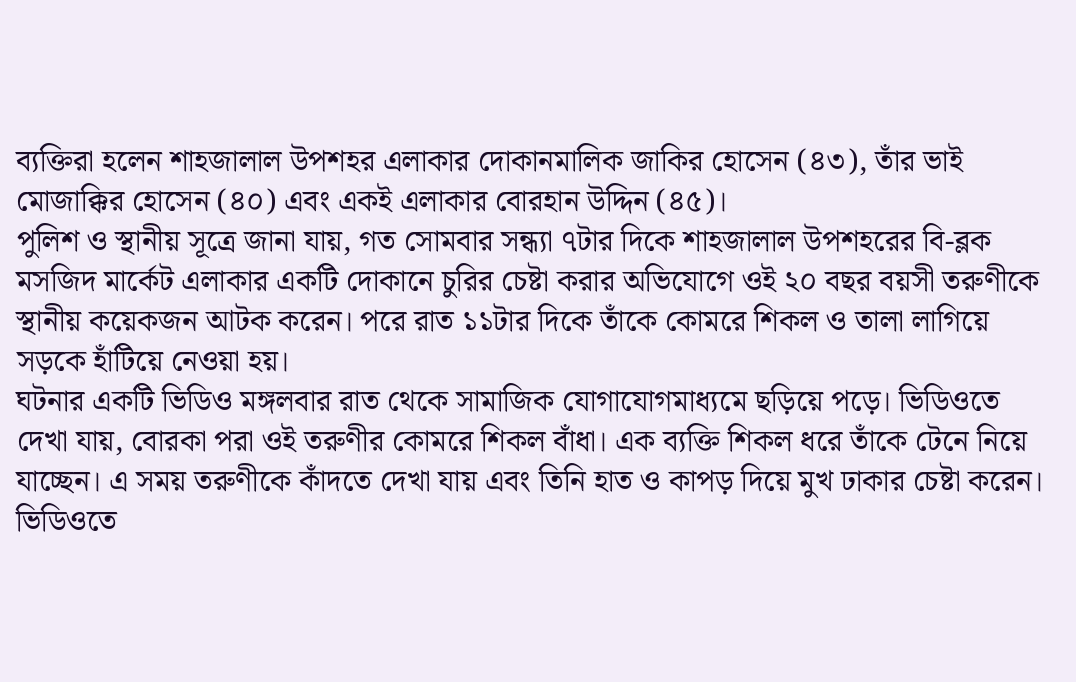ব্যক্তিরা হলেন শাহজালাল উপশহর এলাকার দোকানমালিক জাকির হোসেন (৪৩), তাঁর ভাই মোজাক্কির হোসেন (৪০) এবং একই এলাকার বোরহান উদ্দিন (৪৫)।
পুলিশ ও স্থানীয় সূত্রে জানা যায়, গত সোমবার সন্ধ্যা ৭টার দিকে শাহজালাল উপশহরের বি-ব্লক মসজিদ মার্কেট এলাকার একটি দোকানে চুরির চেষ্টা করার অভিযোগে ওই ২০ বছর বয়সী তরুণীকে স্থানীয় কয়েকজন আটক করেন। পরে রাত ১১টার দিকে তাঁকে কোমরে শিকল ও তালা লাগিয়ে সড়কে হাঁটিয়ে নেওয়া হয়।
ঘটনার একটি ভিডিও মঙ্গলবার রাত থেকে সামাজিক যোগাযোগমাধ্যমে ছড়িয়ে পড়ে। ভিডিওতে দেখা যায়, বোরকা পরা ওই তরুণীর কোমরে শিকল বাঁধা। এক ব্যক্তি শিকল ধরে তাঁকে টেনে নিয়ে যাচ্ছেন। এ সময় তরুণীকে কাঁদতে দেখা যায় এবং তিনি হাত ও কাপড় দিয়ে মুখ ঢাকার চেষ্টা করেন।
ভিডিওতে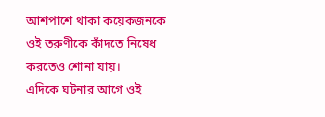আশপাশে থাকা কয়েকজনকে ওই তরুণীকে কাঁদতে নিষেধ করতেও শোনা যায়।
এদিকে ঘটনার আগে ওই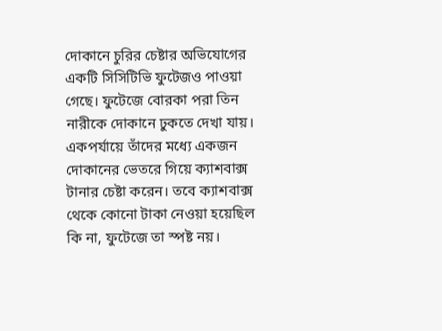দোকানে চুরির চেষ্টার অভিযোগের একটি সিসিটিভি ফুটেজও পাওয়া গেছে। ফুটেজে বোরকা পরা তিন নারীকে দোকানে ঢুকতে দেখা যায়। একপর্যায়ে তাঁদের মধ্যে একজন দোকানের ভেতরে গিয়ে ক্যাশবাক্স টানার চেষ্টা করেন। তবে ক্যাশবাক্স থেকে কোনো টাকা নেওয়া হয়েছিল কি না, ফুটেজে তা স্পষ্ট নয়।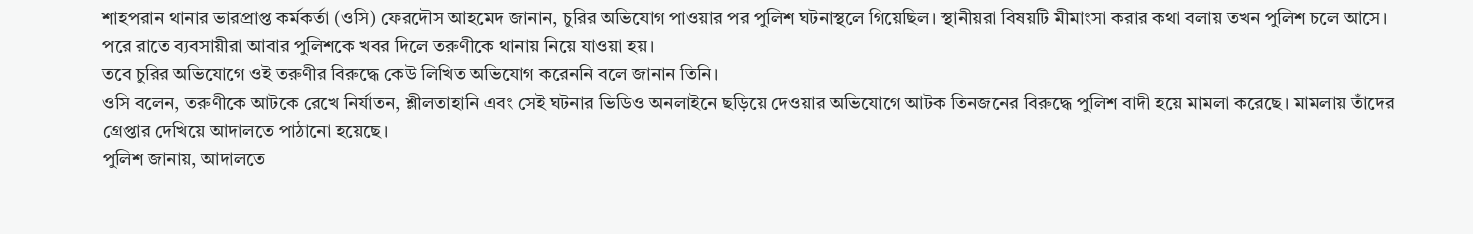শাহপরান থানার ভারপ্রাপ্ত কর্মকর্তা (ওসি) ফেরদৌস আহমেদ জানান, চুরির অভিযোগ পাওয়ার পর পুলিশ ঘটনাস্থলে গিয়েছিল। স্থানীয়রা বিষয়টি মীমাংসা করার কথা বলায় তখন পুলিশ চলে আসে। পরে রাতে ব্যবসায়ীরা আবার পুলিশকে খবর দিলে তরুণীকে থানায় নিয়ে যাওয়া হয়।
তবে চুরির অভিযোগে ওই তরুণীর বিরুদ্ধে কেউ লিখিত অভিযোগ করেননি বলে জানান তিনি।
ওসি বলেন, তরুণীকে আটকে রেখে নির্যাতন, শ্লীলতাহানি এবং সেই ঘটনার ভিডিও অনলাইনে ছড়িয়ে দেওয়ার অভিযোগে আটক তিনজনের বিরুদ্ধে পুলিশ বাদী হয়ে মামলা করেছে। মামলায় তাঁদের গ্রেপ্তার দেখিয়ে আদালতে পাঠানো হয়েছে।
পুলিশ জানায়, আদালতে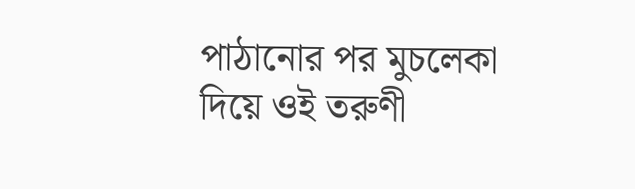পাঠানোর পর মুচলেকা দিয়ে ওই তরুণী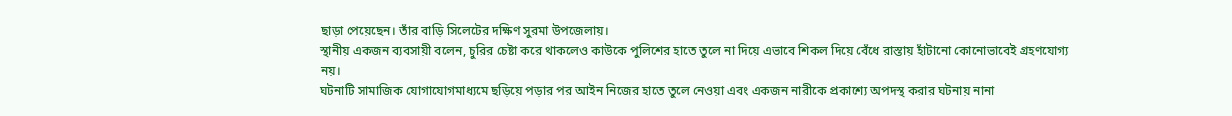ছাড়া পেয়েছেন। তাঁর বাড়ি সিলেটের দক্ষিণ সুরমা উপজেলায়।
স্থানীয় একজন ব্যবসায়ী বলেন, চুরির চেষ্টা করে থাকলেও কাউকে পুলিশের হাতে তুলে না দিয়ে এভাবে শিকল দিয়ে বেঁধে রাস্তায় হাঁটানো কোনোভাবেই গ্রহণযোগ্য নয়।
ঘটনাটি সামাজিক যোগাযোগমাধ্যমে ছড়িয়ে পড়ার পর আইন নিজের হাতে তুলে নেওয়া এবং একজন নারীকে প্রকাশ্যে অপদস্থ করার ঘটনায় নানা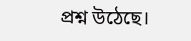প্রশ্ন উঠেছে।